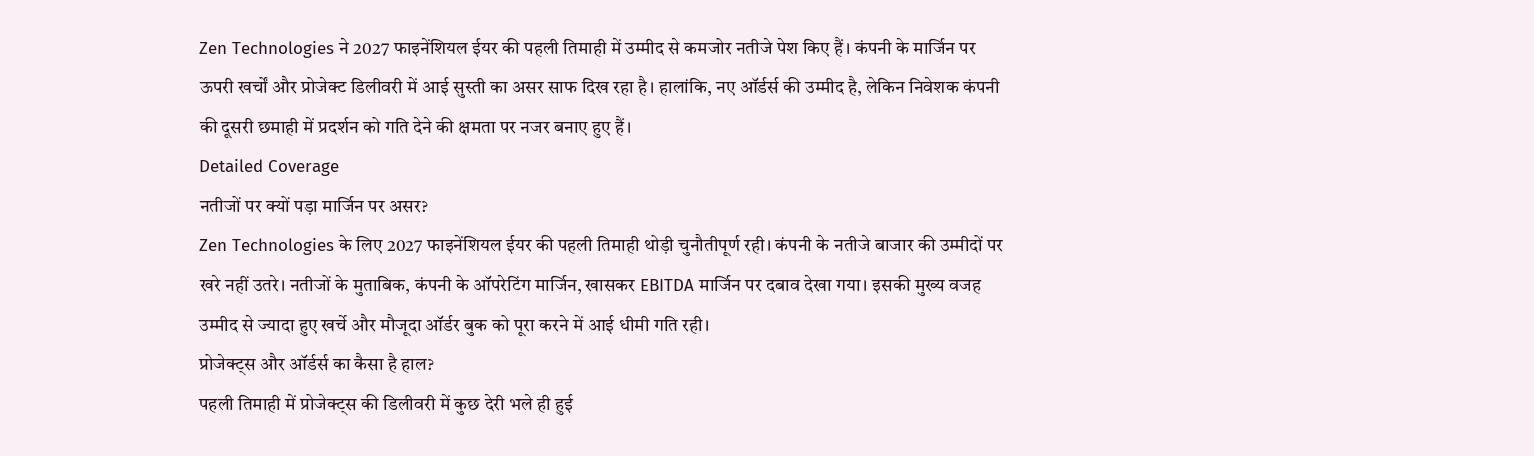Zen Technologies ने 2027 फाइनेंशियल ईयर की पहली तिमाही में उम्मीद से कमजोर नतीजे पेश किए हैं। कंपनी के मार्जिन पर ऊपरी खर्चों और प्रोजेक्ट डिलीवरी में आई सुस्ती का असर साफ दिख रहा है। हालांकि, नए ऑर्डर्स की उम्मीद है, लेकिन निवेशक कंपनी की दूसरी छमाही में प्रदर्शन को गति देने की क्षमता पर नजर बनाए हुए हैं।
Detailed Coverage
नतीजों पर क्यों पड़ा मार्जिन पर असर?
Zen Technologies के लिए 2027 फाइनेंशियल ईयर की पहली तिमाही थोड़ी चुनौतीपूर्ण रही। कंपनी के नतीजे बाजार की उम्मीदों पर खरे नहीं उतरे। नतीजों के मुताबिक, कंपनी के ऑपरेटिंग मार्जिन, खासकर EBITDA मार्जिन पर दबाव देखा गया। इसकी मुख्य वजह उम्मीद से ज्यादा हुए खर्चे और मौजूदा ऑर्डर बुक को पूरा करने में आई धीमी गति रही।
प्रोजेक्ट्स और ऑर्डर्स का कैसा है हाल?
पहली तिमाही में प्रोजेक्ट्स की डिलीवरी में कुछ देरी भले ही हुई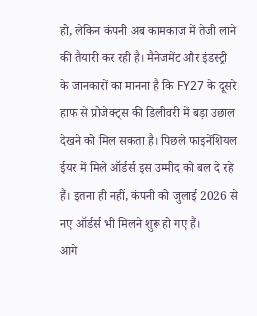हो, लेकिन कंपनी अब कामकाज में तेजी लाने की तैयारी कर रही है। मैनेजमेंट और इंडस्ट्री के जानकारों का मानना है कि FY27 के दूसरे हाफ से प्रोजेक्ट्स की डिलीवरी में बड़ा उछाल देखने को मिल सकता है। पिछले फाइनेंशियल ईयर में मिले ऑर्डर्स इस उम्मीद को बल दे रहे हैं। इतना ही नहीं, कंपनी को जुलाई 2026 से नए ऑर्डर्स भी मिलने शुरू हो गए हैं।
आगे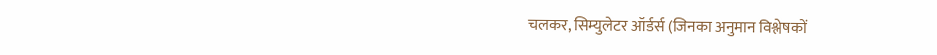चलकर, सिम्युलेटर ऑर्डर्स (जिनका अनुमान विश्लेषकों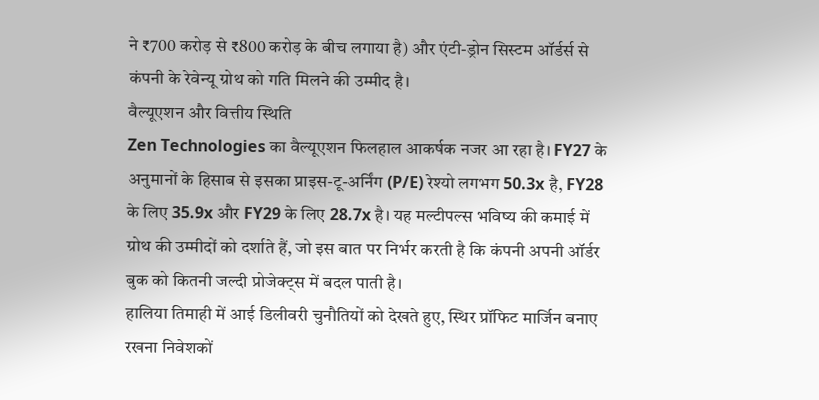ने ₹700 करोड़ से ₹800 करोड़ के बीच लगाया है) और एंटी-ड्रोन सिस्टम ऑर्डर्स से कंपनी के रेवेन्यू ग्रोथ को गति मिलने की उम्मीद है।
वैल्यूएशन और वित्तीय स्थिति
Zen Technologies का वैल्यूएशन फिलहाल आकर्षक नजर आ रहा है। FY27 के अनुमानों के हिसाब से इसका प्राइस-टू-अर्निंग (P/E) रेश्यो लगभग 50.3x है, FY28 के लिए 35.9x और FY29 के लिए 28.7x है। यह मल्टीपल्स भविष्य की कमाई में ग्रोथ की उम्मीदों को दर्शाते हैं, जो इस बात पर निर्भर करती है कि कंपनी अपनी ऑर्डर बुक को कितनी जल्दी प्रोजेक्ट्स में बदल पाती है।
हालिया तिमाही में आई डिलीवरी चुनौतियों को देखते हुए, स्थिर प्रॉफिट मार्जिन बनाए रखना निवेशकों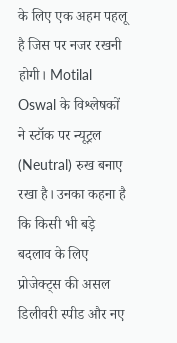के लिए एक अहम पहलू है जिस पर नजर रखनी होगी। Motilal Oswal के विश्लेषकों ने स्टॉक पर न्यूट्रल (Neutral) रुख बनाए रखा है। उनका कहना है कि किसी भी बड़े बदलाव के लिए प्रोजेक्ट्स की असल डिलीवरी स्पीड और नए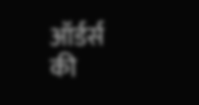ऑर्डर्स की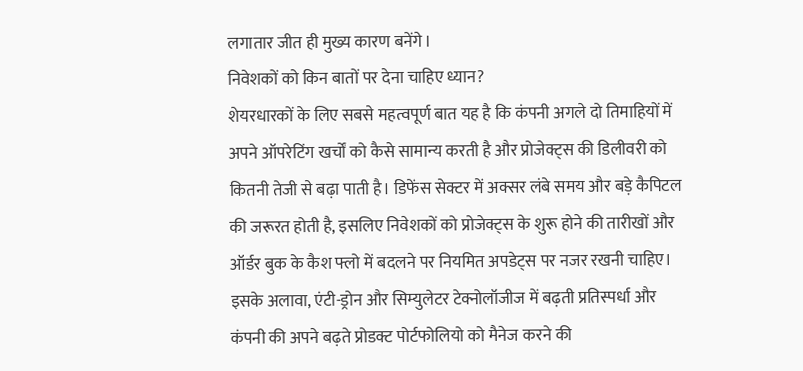लगातार जीत ही मुख्य कारण बनेंगे।
निवेशकों को किन बातों पर देना चाहिए ध्यान?
शेयरधारकों के लिए सबसे महत्वपूर्ण बात यह है कि कंपनी अगले दो तिमाहियों में अपने ऑपरेटिंग खर्चों को कैसे सामान्य करती है और प्रोजेक्ट्स की डिलीवरी को कितनी तेजी से बढ़ा पाती है। डिफेंस सेक्टर में अक्सर लंबे समय और बड़े कैपिटल की जरूरत होती है, इसलिए निवेशकों को प्रोजेक्ट्स के शुरू होने की तारीखों और ऑर्डर बुक के कैश फ्लो में बदलने पर नियमित अपडेट्स पर नजर रखनी चाहिए। इसके अलावा, एंटी-ड्रोन और सिम्युलेटर टेक्नोलॉजीज में बढ़ती प्रतिस्पर्धा और कंपनी की अपने बढ़ते प्रोडक्ट पोर्टफोलियो को मैनेज करने की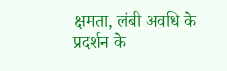क्षमता, लंबी अवधि के प्रदर्शन के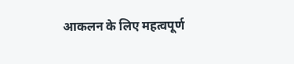आकलन के लिए महत्वपूर्ण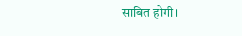साबित होगी।